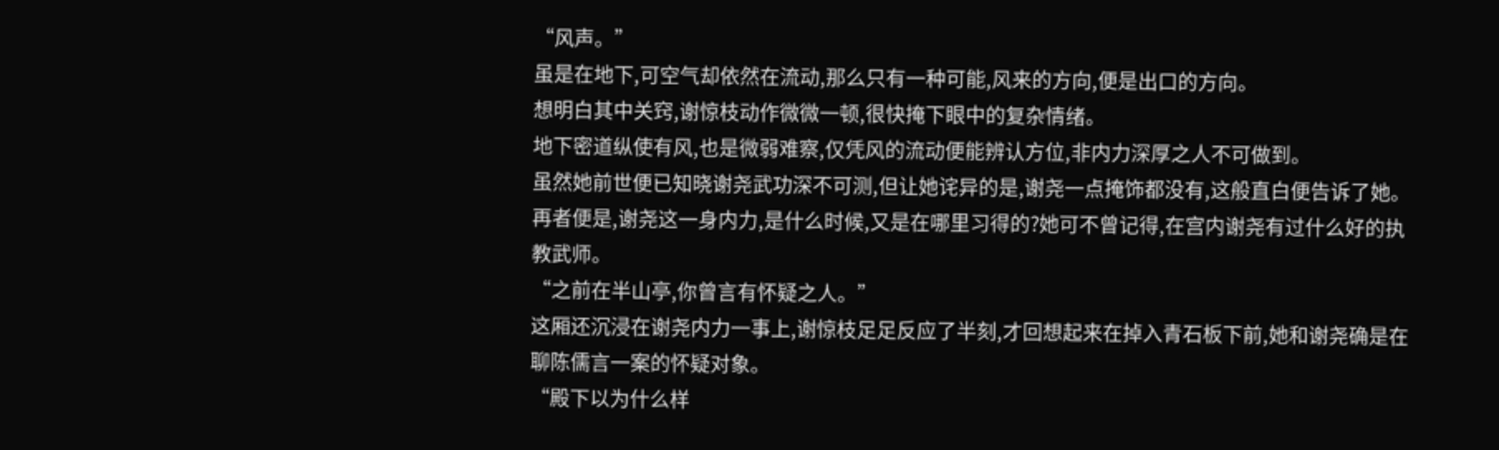“风声。”
虽是在地下,可空气却依然在流动,那么只有一种可能,风来的方向,便是出口的方向。
想明白其中关窍,谢惊枝动作微微一顿,很快掩下眼中的复杂情绪。
地下密道纵使有风,也是微弱难察,仅凭风的流动便能辨认方位,非内力深厚之人不可做到。
虽然她前世便已知晓谢尧武功深不可测,但让她诧异的是,谢尧一点掩饰都没有,这般直白便告诉了她。
再者便是,谢尧这一身内力,是什么时候,又是在哪里习得的?她可不曾记得,在宫内谢尧有过什么好的执教武师。
“之前在半山亭,你曾言有怀疑之人。”
这厢还沉浸在谢尧内力一事上,谢惊枝足足反应了半刻,才回想起来在掉入青石板下前,她和谢尧确是在聊陈儒言一案的怀疑对象。
“殿下以为什么样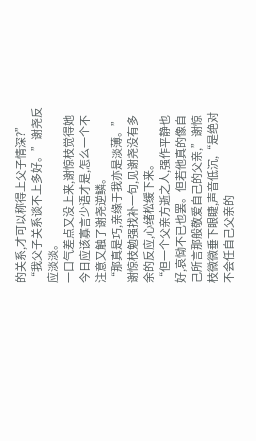的关系,才可以称得上父子情深?”
“我父子关系谈不上多好。”谢尧反应淡淡。
一口气差点又没上来,谢惊枝觉得她今日应该寡言少语才是,怎么一个不注意又触了谢尧逆鳞。
“那真是巧,亲缘于我亦是淡薄。”谢惊枝勉强找补一句,见谢尧没有多余的反应,心绪松缓下来。
“但一个父亲方逝之人,强作平静也好,哀恸不已也罢。但若他真的像自己所言那般敬爱自己的父亲,”谢惊枝微微垂下眼睫,声音低沉,“是绝对不会任自己父亲的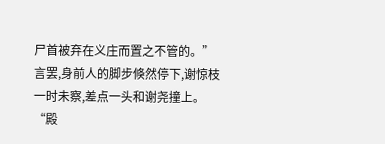尸首被弃在义庄而置之不管的。”
言罢,身前人的脚步倏然停下,谢惊枝一时未察,差点一头和谢尧撞上。
“殿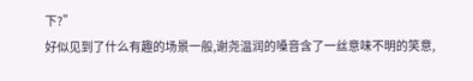下?”
好似见到了什么有趣的场景一般,谢尧温润的嗓音含了一丝意味不明的笑意,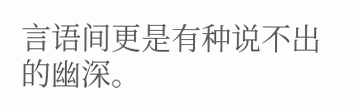言语间更是有种说不出的幽深。